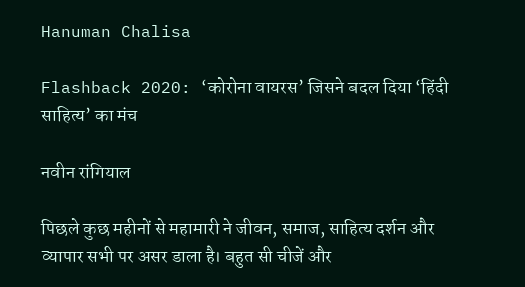Hanuman Chalisa

Flashback 2020: ‘कोरोना वायरस’ जिसने बदल दिया ‘हिंदी साहित्‍य’ का मंच

नवीन रांगियाल

पि‍छले कुछ महीनों से महामारी ने जीवन, समाज, साहि‍त्‍य दर्शन और व्‍यापार सभी पर असर डाला है। बहुत सी चीजें और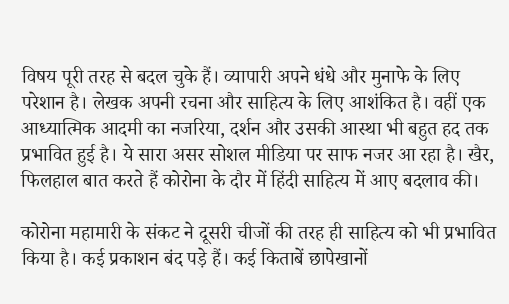विषय पूरी तरह से बदल चुके हैं। व्‍यापारी अपने धंधे और मुनाफे के लिए परेशान है। लेखक अपनी रचना और साहि‍त्‍य के लिए आशंकित है। वहीं एक आध्‍यात्‍मिक आदमी का नजरि‍या, दर्शन और उसकी आस्‍था भी बहुत हद तक प्रभावित हुई है। ये सारा असर सोशल मीडिया पर साफ नजर आ रहा है। खैर, फि‍लहाल बात करते हैं कोरोना के दौर में हिंदी साहित्‍य में आए बदलाव की।

कोरोना महामारी के संकट ने दूसरी चीजों की तरह ही साहि‍त्‍य को भी प्रभावित किया है। कई प्रकाशन बंद पड़े हैं। कई किताबें छापेखानों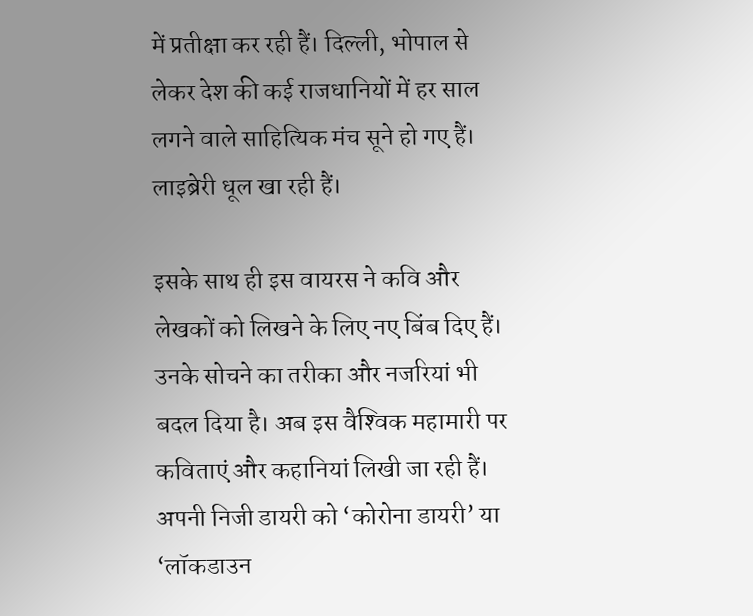में प्रतीक्षा कर रही हैं। दिल्‍ली, भोपाल से लेकर देश की कई राजधानियों में हर साल लगने वाले साहि‍त्‍यि‍क मंच सूने हो गए हैं। लाइब्रेरी धूल खा रही हैं।

इसके साथ ही इस वायरस ने कवि और लेखकों को लिखने के लिए नए बिंब दिए हैं। उनके सोचने का तरीका और नजरियां भी बदल दि‍या है। अब इस वैश्‍व‍िक महामारी पर कविताएं और कहानियां लिखी जा रही हैं। अपनी निजी डायरी को ‘कोरोना डायरी’ या ‘लॉकडाउन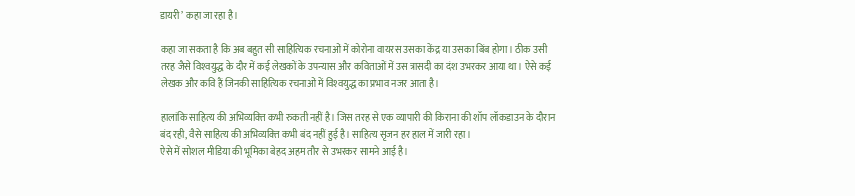डायरी’ कहा जा रहा है।

कहा जा सकता है कि अब बहुत सी साहित्‍यि‍क रचनाओं में कोरोना वायरस उसका केंद्र या उसका बिंब होगा। ठीक उसी तरह जैसे विश्‍वयुद्ध के दौर में कई लेखकों के उपन्‍यास और कविताओं में उस त्रासदी का दंश उभरकर आया था। ऐसे कई लेखक और कवि हैं जिनकी साहित्‍य‍िक रचनाओं में विश्‍वयुद्ध का प्रभाव नजर आता है।

हालांकि साहित्‍य की अभि‍व्‍यक्‍ति‍ कभी रुकती नहीं है। जिस तरह से एक व्‍यापारी की किराना की शॉप लॉकडाउन के दौरान बंद रही, वैसे साहि‍त्‍य की अभि‍व्‍यक्‍त‍ि कभी बंद नहीं हुई है। साहित्‍य सृजन हर हाल में जारी रहा।
ऐसे में सोशल मीडि‍या की भूमिका बेहद अहम तौर से उभरकर सामने आई है।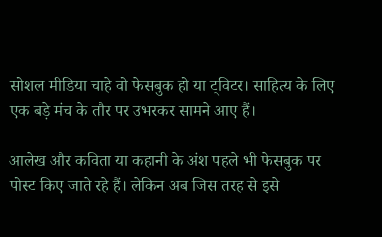सोशल मीडि‍या चाहे वो फेसबुक हो या ट्व‍िटर। साहि‍त्‍य के लिए एक बड़े मंच के तौर पर उभरकर सामने आए हैं।

आलेख और कवि‍ता या कहानी के अंश पहले भी फेसबुक पर पोस्‍ट किए जाते रहे हैं। लेकिन अब जिस तरह से इसे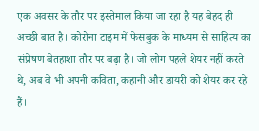एक अवसर के तौर पर इस्‍तेमाल किया जा रहा है यह बेहद ही अच्‍छी बात है। कोरोना टाइम में फेसबुक के माध्‍यम से साहित्‍य का संप्रेषण बेतहाशा तौर पर बढ़ा है। जो लोग पहले शेयर नहीं करते थे, अब वे भी अपनी कविता, कहानी और डायरी को शेयर कर रहे हैं।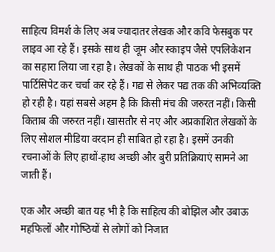साहित्‍य विमर्श के लिए अब ज्‍यादातर लेखक और कवि फेसबुक पर लाइव आ रहे हैं। इसके साथ ही जूम और स्‍काइप जैसे एपलिकेशन का सहारा लिया जा रहा है। लेखकों के साथ ही पाठक भी इसमें पार्ट‍िसिपेट कर चर्चा कर रहे हैं। गद्य से लेकर पद्य तक की अभिव्‍यक्‍त‍ि हो रही है। यहां सबसे अहम है कि किसी मंच की जरुरत नहीं। किसी किताब की जरुरत नहीं। खासतौर से नए और अप्रकाशि‍त लेखकों के लिए सोशल मीडिया वरदान ही साबि‍त हो रहा है। इसमें उनकी रचनाओं के लिए हाथों-हाथ अच्‍छी और बुरी प्रति‍क्रि‍याएं सामने आ जाती हैं।

एक और अच्‍छी बात यह भी है कि साहित्‍य की बोझि‍ल और उबाऊ महफि‍लों और गोष्‍ठ‍ियों से लोगों को नि‍जात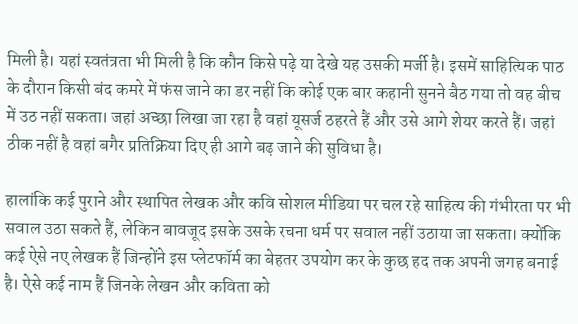मिली है। यहां स्‍वतंत्रता भी मिली है कि कौन किसे पढ़े या देखे यह उसकी मर्जी है। इसमें साहित्‍यिक पाठ के दौरान किसी बंद कमरे में फंस जाने का डर नहीं कि कोई एक बार कहानी सुनने बैठ गया तो वह बीच में उठ नहीं सकता। जहां अच्‍छा लि‍खा जा रहा है वहां यूसर्ज ठहरते हैं और उसे आगे शेयर करते हैं। जहां ठीक नहीं है वहां बगैर प्रति‍क्रि‍या दिए ही आगे बढ़ जाने की सुवि‍धा है।

हालांकि‍ कई पुराने और स्‍थापि‍त लेखक और कवि सोशल मीडि‍या पर चल रहे साहि‍त्‍य की गंभीरता पर भी सवाल उठा सकते हैं, लेकिन बावजूद इसके उसके रचना धर्म पर सवाल नहीं उठाया जा सकता। क्‍योंकि कई ऐसे नए लेखक हैं जिन्‍होंने इस प्‍लेटफॉर्म का बेहतर उपयोग कर के कुछ हद तक अपनी जगह बनाई है। ऐसे कई नाम हैं जिनके लेखन और कविता को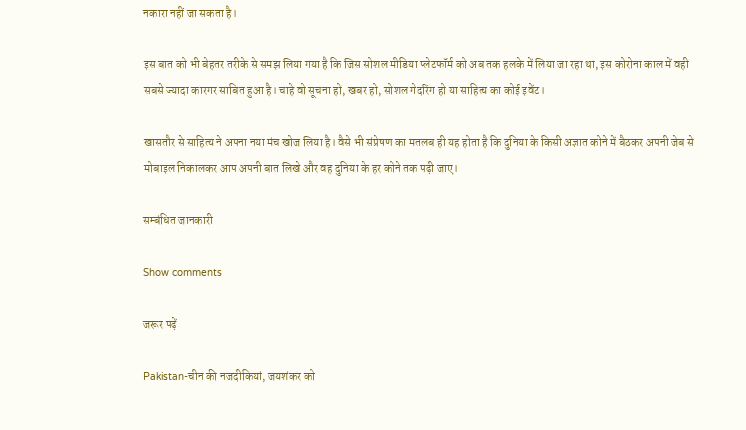नकारा नहीं जा सकता है।

इस बात को भी बेहतर तरीके से समझ लिया गया है कि जिस सोशल मीडिया प्‍लेटफॉर्म को अब तक हलके में लिया जा रहा था, इस कोरोना काल में वही सबसे ज्‍यादा कारगर साबि‍त हुआ है। चाहे वो सूचना हो, खबर हो, सोशल गेदरिंग हो या साहि‍त्‍य का कोई इवेंट।

खासतौर से साहित्‍य ने अपना नया मंच खोज लिया है। वैसे भी संप्रेषण का मतलब ही यह होता है कि दुनि‍या के किसी अज्ञात कोने में बैठकर अपनी जेब से मोबाइल निकालकर आप अपनी बात लिखे और वह दुनिया के हर कोने तक पढ़ी जाए।

सम्बंधित जानकारी

Show comments

जरूर पढ़ें

Pakistan-चीन की नजदीकियां, जयशंकर को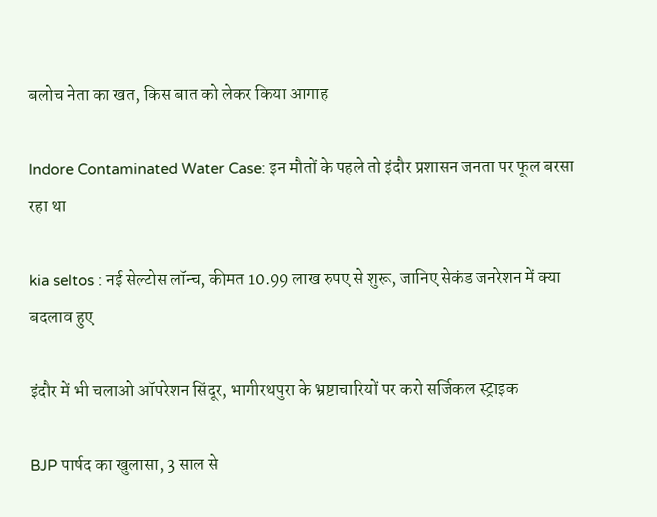बलोच नेता का खत, किस बात को लेकर किया आगाह

Indore Contaminated Water Case: इन मौतों के पहले तो इंदौर प्रशासन जनता पर फूल बरसा रहा था

kia seltos : नई सेल्टोस लॉन्च, कीमत 10.99 लाख रुपए से शुरू, जानिए सेकंड जनरेशन में क्या बदलाव हुए

इंदौर में भी चलाओ ऑपरेशन सिंदूर, भागीरथपुरा के भ्रष्टाचारियों पर करो सर्जिकल स्ट्राइक

BJP पार्षद का खुलासा, 3 साल से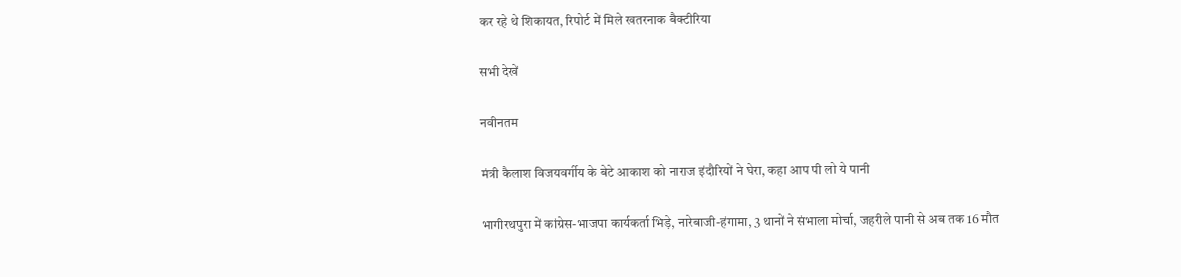कर रहे थे शिकायत, रिपोर्ट में मिले खतरनाक बैक्टीरिया

सभी देखें

नवीनतम

मंत्री कैलाश विजयवर्गीय के बेटे आकाश को नाराज इंदौरियों ने घेरा, कहा आप पी लो ये पानी

भागीरथपुरा में कांग्रेस-भाजपा कार्यकर्ता भिड़े, नारेबाजी-हंगामा, 3 थानों ने संभाला मोर्चा, जहरीले पानी से अब तक 16 मौत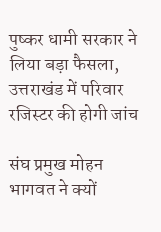पुष्‍कर धामी सरकार ने लिया बड़ा फैसला, उत्तराखंड में परिवार रजिस्टर की होगी जांच

संघ प्रमुख मोहन भागवत ने क्यों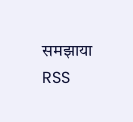समझाया RSS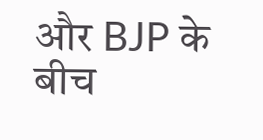और BJP के बीच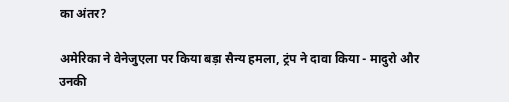का अंतर?

अमेरिका ने वेनेजुएला पर किया बड़ा सैन्य हमला, ट्रंप ने दावा किया - मादुरो और उनकी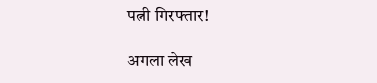पत्नी गिरफ्तार!

अगला लेख